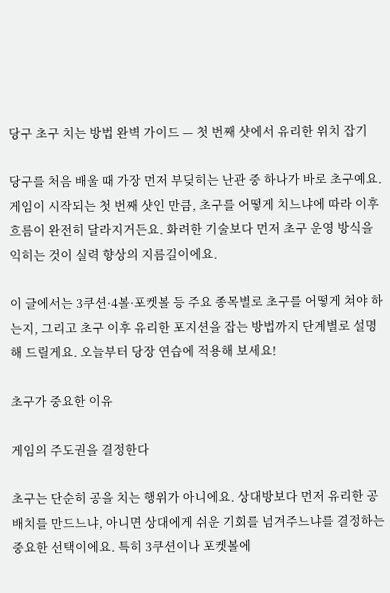당구 초구 치는 방법 완벽 가이드 — 첫 번째 샷에서 유리한 위치 잡기

당구를 처음 배울 때 가장 먼저 부딪히는 난관 중 하나가 바로 초구예요. 게임이 시작되는 첫 번째 샷인 만큼, 초구를 어떻게 치느냐에 따라 이후 흐름이 완전히 달라지거든요. 화려한 기술보다 먼저 초구 운영 방식을 익히는 것이 실력 향상의 지름길이에요.

이 글에서는 3쿠션·4볼·포켓볼 등 주요 종목별로 초구를 어떻게 쳐야 하는지, 그리고 초구 이후 유리한 포지션을 잡는 방법까지 단계별로 설명해 드릴게요. 오늘부터 당장 연습에 적용해 보세요!

초구가 중요한 이유

게임의 주도권을 결정한다

초구는 단순히 공을 치는 행위가 아니에요. 상대방보다 먼저 유리한 공 배치를 만드느냐, 아니면 상대에게 쉬운 기회를 넘겨주느냐를 결정하는 중요한 선택이에요. 특히 3쿠션이나 포켓볼에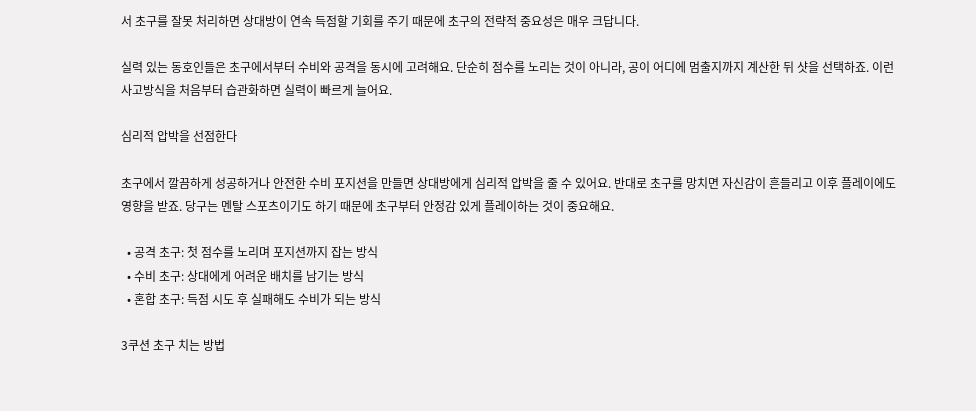서 초구를 잘못 처리하면 상대방이 연속 득점할 기회를 주기 때문에 초구의 전략적 중요성은 매우 크답니다.

실력 있는 동호인들은 초구에서부터 수비와 공격을 동시에 고려해요. 단순히 점수를 노리는 것이 아니라, 공이 어디에 멈출지까지 계산한 뒤 샷을 선택하죠. 이런 사고방식을 처음부터 습관화하면 실력이 빠르게 늘어요.

심리적 압박을 선점한다

초구에서 깔끔하게 성공하거나 안전한 수비 포지션을 만들면 상대방에게 심리적 압박을 줄 수 있어요. 반대로 초구를 망치면 자신감이 흔들리고 이후 플레이에도 영향을 받죠. 당구는 멘탈 스포츠이기도 하기 때문에 초구부터 안정감 있게 플레이하는 것이 중요해요.

  • 공격 초구: 첫 점수를 노리며 포지션까지 잡는 방식
  • 수비 초구: 상대에게 어려운 배치를 남기는 방식
  • 혼합 초구: 득점 시도 후 실패해도 수비가 되는 방식

3쿠션 초구 치는 방법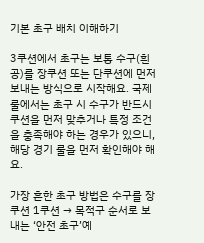기본 초구 배치 이해하기

3쿠션에서 초구는 보통 수구(흰 공)를 장쿠션 또는 단쿠션에 먼저 보내는 방식으로 시작해요. 국제 룰에서는 초구 시 수구가 반드시 쿠션을 먼저 맞추거나 특정 조건을 충족해야 하는 경우가 있으니, 해당 경기 룰을 먼저 확인해야 해요.

가장 흔한 초구 방법은 수구를 장쿠션 1쿠션 → 목적구 순서로 보내는 ‘안전 초구’예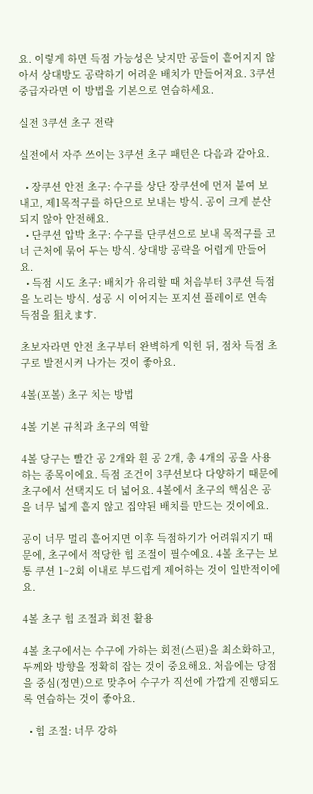요. 이렇게 하면 득점 가능성은 낮지만 공들이 흩어지지 않아서 상대방도 공략하기 어려운 배치가 만들어져요. 3쿠션 중급자라면 이 방법을 기본으로 연습하세요.

실전 3쿠션 초구 전략

실전에서 자주 쓰이는 3쿠션 초구 패턴은 다음과 같아요.

  • 장쿠션 안전 초구: 수구를 상단 장쿠션에 먼저 붙여 보내고, 제1목적구를 하단으로 보내는 방식. 공이 크게 분산되지 않아 안전해요.
  • 단쿠션 압박 초구: 수구를 단쿠션으로 보내 목적구를 코너 근처에 묶어 두는 방식. 상대방 공략을 어렵게 만들어요.
  • 득점 시도 초구: 배치가 유리할 때 처음부터 3쿠션 득점을 노리는 방식. 성공 시 이어지는 포지션 플레이로 연속 득점을 狙えます.

초보자라면 안전 초구부터 완벽하게 익힌 뒤, 점차 득점 초구로 발전시켜 나가는 것이 좋아요.

4볼(포볼) 초구 치는 방법

4볼 기본 규칙과 초구의 역할

4볼 당구는 빨간 공 2개와 흰 공 2개, 총 4개의 공을 사용하는 종목이에요. 득점 조건이 3쿠션보다 다양하기 때문에 초구에서 선택지도 더 넓어요. 4볼에서 초구의 핵심은 공을 너무 넓게 흩지 않고 집약된 배치를 만드는 것이에요.

공이 너무 멀리 흩어지면 이후 득점하기가 어려워지기 때문에, 초구에서 적당한 힘 조절이 필수예요. 4볼 초구는 보통 쿠션 1~2회 이내로 부드럽게 제어하는 것이 일반적이에요.

4볼 초구 힘 조절과 회전 활용

4볼 초구에서는 수구에 가하는 회전(스핀)을 최소화하고, 두께와 방향을 정확히 잡는 것이 중요해요. 처음에는 당점을 중심(정면)으로 맞추어 수구가 직선에 가깝게 진행되도록 연습하는 것이 좋아요.

  • 힘 조절: 너무 강하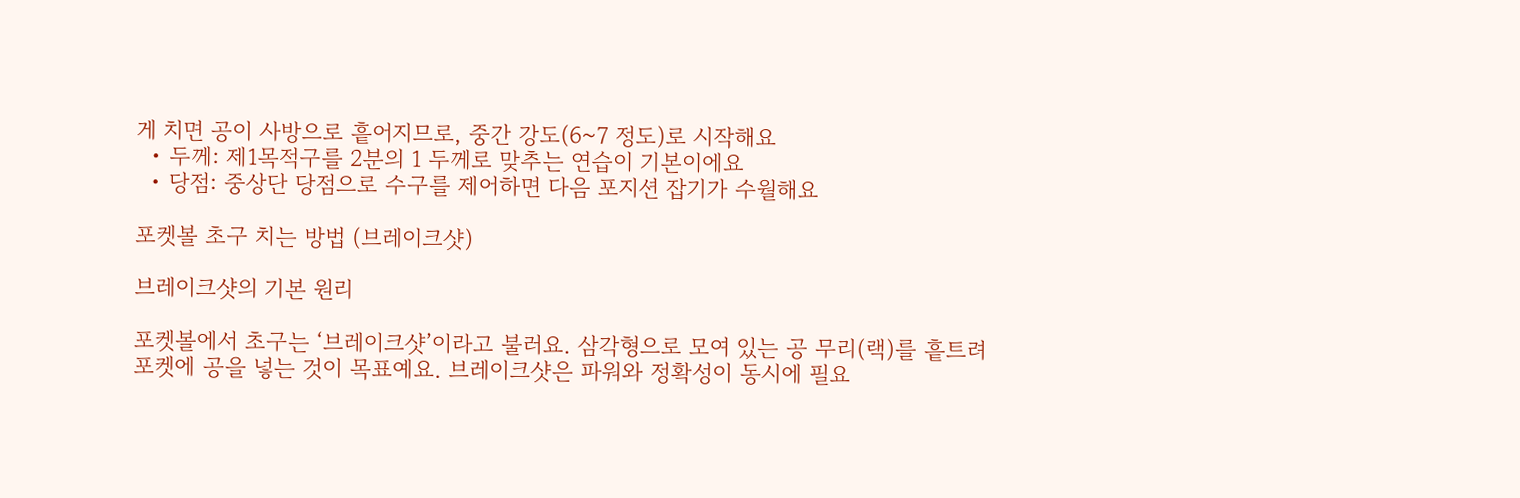게 치면 공이 사방으로 흩어지므로, 중간 강도(6~7 정도)로 시작해요
  • 두께: 제1목적구를 2분의 1 두께로 맞추는 연습이 기본이에요
  • 당점: 중상단 당점으로 수구를 제어하면 다음 포지션 잡기가 수월해요

포켓볼 초구 치는 방법 (브레이크샷)

브레이크샷의 기본 원리

포켓볼에서 초구는 ‘브레이크샷’이라고 불러요. 삼각형으로 모여 있는 공 무리(랙)를 흩트려 포켓에 공을 넣는 것이 목표예요. 브레이크샷은 파워와 정확성이 동시에 필요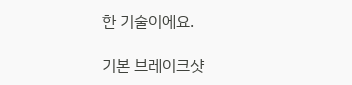한 기술이에요.

기본 브레이크샷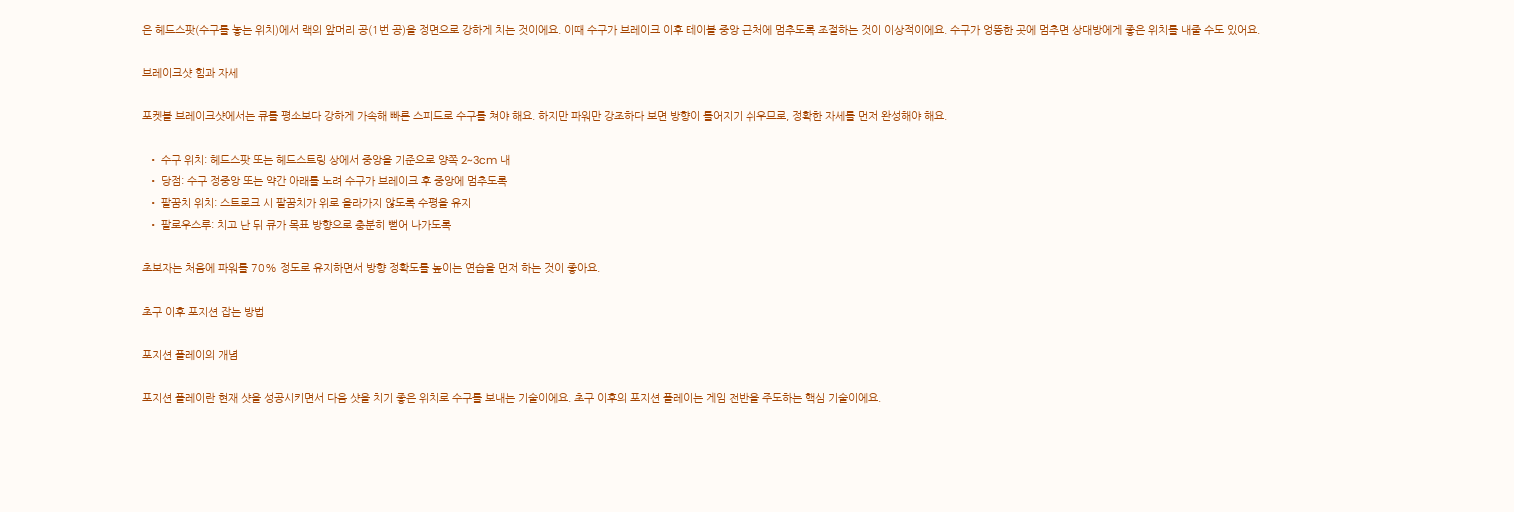은 헤드스팟(수구를 놓는 위치)에서 랙의 앞머리 공(1번 공)을 정면으로 강하게 치는 것이에요. 이때 수구가 브레이크 이후 테이블 중앙 근처에 멈추도록 조절하는 것이 이상적이에요. 수구가 엉뚱한 곳에 멈추면 상대방에게 좋은 위치를 내줄 수도 있어요.

브레이크샷 힘과 자세

포켓볼 브레이크샷에서는 큐를 평소보다 강하게 가속해 빠른 스피드로 수구를 쳐야 해요. 하지만 파워만 강조하다 보면 방향이 틀어지기 쉬우므로, 정확한 자세를 먼저 완성해야 해요.

  • 수구 위치: 헤드스팟 또는 헤드스트링 상에서 중앙을 기준으로 양쪽 2~3cm 내
  • 당점: 수구 정중앙 또는 약간 아래를 노려 수구가 브레이크 후 중앙에 멈추도록
  • 팔꿈치 위치: 스트로크 시 팔꿈치가 위로 올라가지 않도록 수평을 유지
  • 팔로우스루: 치고 난 뒤 큐가 목표 방향으로 충분히 뻗어 나가도록

초보자는 처음에 파워를 70% 정도로 유지하면서 방향 정확도를 높이는 연습을 먼저 하는 것이 좋아요.

초구 이후 포지션 잡는 방법

포지션 플레이의 개념

포지션 플레이란 현재 샷을 성공시키면서 다음 샷을 치기 좋은 위치로 수구를 보내는 기술이에요. 초구 이후의 포지션 플레이는 게임 전반을 주도하는 핵심 기술이에요.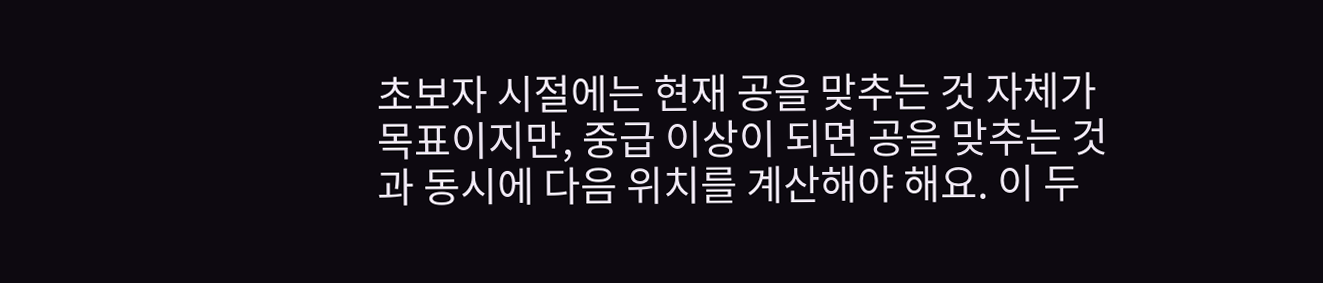초보자 시절에는 현재 공을 맞추는 것 자체가 목표이지만, 중급 이상이 되면 공을 맞추는 것과 동시에 다음 위치를 계산해야 해요. 이 두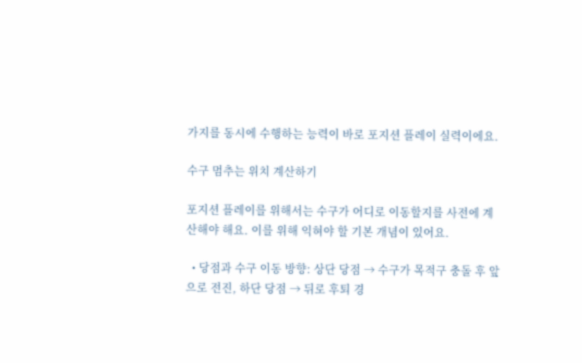가지를 동시에 수행하는 능력이 바로 포지션 플레이 실력이에요.

수구 멈추는 위치 계산하기

포지션 플레이를 위해서는 수구가 어디로 이동할지를 사전에 계산해야 해요. 이를 위해 익혀야 할 기본 개념이 있어요.

  • 당점과 수구 이동 방향: 상단 당점 → 수구가 목적구 충돌 후 앞으로 전진, 하단 당점 → 뒤로 후퇴 경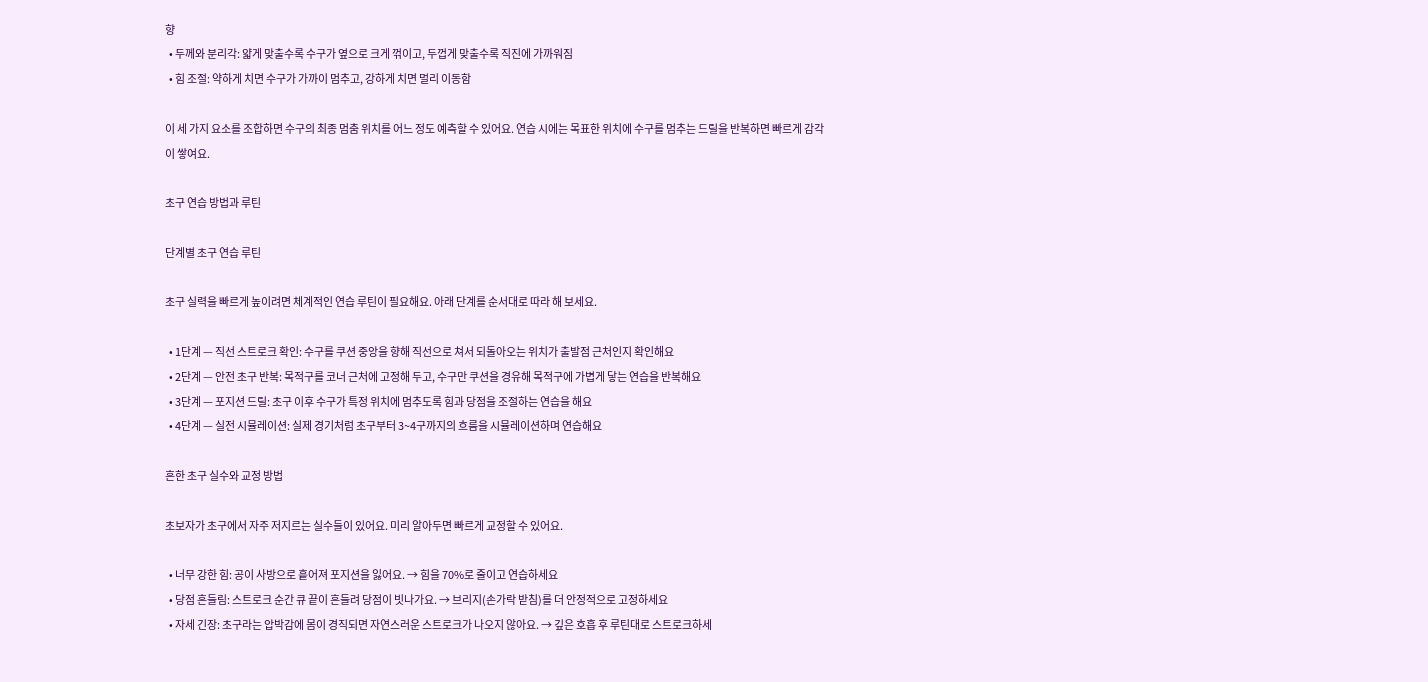향
  • 두께와 분리각: 얇게 맞출수록 수구가 옆으로 크게 꺾이고, 두껍게 맞출수록 직진에 가까워짐
  • 힘 조절: 약하게 치면 수구가 가까이 멈추고, 강하게 치면 멀리 이동함

이 세 가지 요소를 조합하면 수구의 최종 멈춤 위치를 어느 정도 예측할 수 있어요. 연습 시에는 목표한 위치에 수구를 멈추는 드릴을 반복하면 빠르게 감각이 쌓여요.

초구 연습 방법과 루틴

단계별 초구 연습 루틴

초구 실력을 빠르게 높이려면 체계적인 연습 루틴이 필요해요. 아래 단계를 순서대로 따라 해 보세요.

  • 1단계 — 직선 스트로크 확인: 수구를 쿠션 중앙을 향해 직선으로 쳐서 되돌아오는 위치가 출발점 근처인지 확인해요
  • 2단계 — 안전 초구 반복: 목적구를 코너 근처에 고정해 두고, 수구만 쿠션을 경유해 목적구에 가볍게 닿는 연습을 반복해요
  • 3단계 — 포지션 드릴: 초구 이후 수구가 특정 위치에 멈추도록 힘과 당점을 조절하는 연습을 해요
  • 4단계 — 실전 시뮬레이션: 실제 경기처럼 초구부터 3~4구까지의 흐름을 시뮬레이션하며 연습해요

흔한 초구 실수와 교정 방법

초보자가 초구에서 자주 저지르는 실수들이 있어요. 미리 알아두면 빠르게 교정할 수 있어요.

  • 너무 강한 힘: 공이 사방으로 흩어져 포지션을 잃어요. → 힘을 70%로 줄이고 연습하세요
  • 당점 흔들림: 스트로크 순간 큐 끝이 흔들려 당점이 빗나가요. → 브리지(손가락 받침)를 더 안정적으로 고정하세요
  • 자세 긴장: 초구라는 압박감에 몸이 경직되면 자연스러운 스트로크가 나오지 않아요. → 깊은 호흡 후 루틴대로 스트로크하세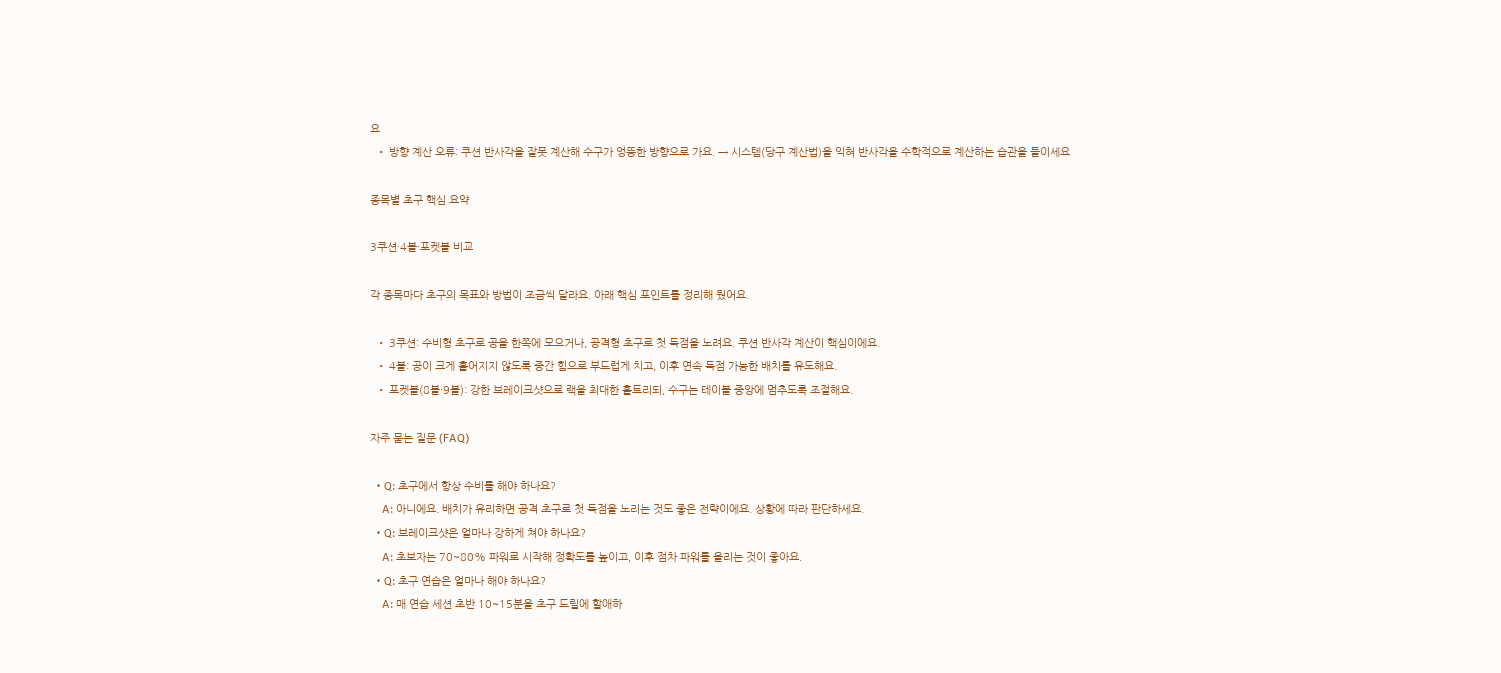요
  • 방향 계산 오류: 쿠션 반사각을 잘못 계산해 수구가 엉뚱한 방향으로 가요. → 시스템(당구 계산법)을 익혀 반사각을 수학적으로 계산하는 습관을 들이세요

종목별 초구 핵심 요약

3쿠션·4볼·포켓볼 비교

각 종목마다 초구의 목표와 방법이 조금씩 달라요. 아래 핵심 포인트를 정리해 뒀어요.

  • 3쿠션: 수비형 초구로 공을 한쪽에 모으거나, 공격형 초구로 첫 득점을 노려요. 쿠션 반사각 계산이 핵심이에요.
  • 4볼: 공이 크게 흩어지지 않도록 중간 힘으로 부드럽게 치고, 이후 연속 득점 가능한 배치를 유도해요.
  • 포켓볼(8볼·9볼): 강한 브레이크샷으로 랙을 최대한 흩트리되, 수구는 테이블 중앙에 멈추도록 조절해요.

자주 묻는 질문 (FAQ)

  • Q: 초구에서 항상 수비를 해야 하나요?
    A: 아니에요. 배치가 유리하면 공격 초구로 첫 득점을 노리는 것도 좋은 전략이에요. 상황에 따라 판단하세요.
  • Q: 브레이크샷은 얼마나 강하게 쳐야 하나요?
    A: 초보자는 70~80% 파워로 시작해 정확도를 높이고, 이후 점차 파워를 올리는 것이 좋아요.
  • Q: 초구 연습은 얼마나 해야 하나요?
    A: 매 연습 세션 초반 10~15분을 초구 드릴에 할애하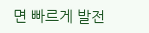면 빠르게 발전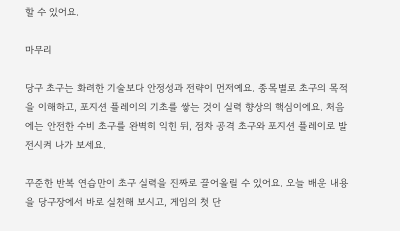할 수 있어요.

마무리

당구 초구는 화려한 기술보다 안정성과 전략이 먼저예요. 종목별로 초구의 목적을 이해하고, 포지션 플레이의 기초를 쌓는 것이 실력 향상의 핵심이에요. 처음에는 안전한 수비 초구를 완벽히 익힌 뒤, 점차 공격 초구와 포지션 플레이로 발전시켜 나가 보세요.

꾸준한 반복 연습만이 초구 실력을 진짜로 끌어올릴 수 있어요. 오늘 배운 내용을 당구장에서 바로 실천해 보시고, 게임의 첫 단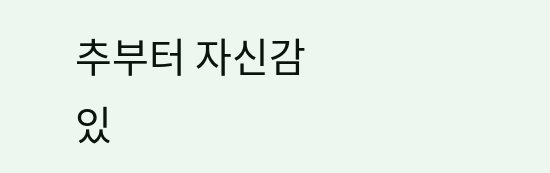추부터 자신감 있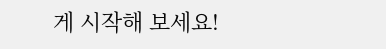게 시작해 보세요!